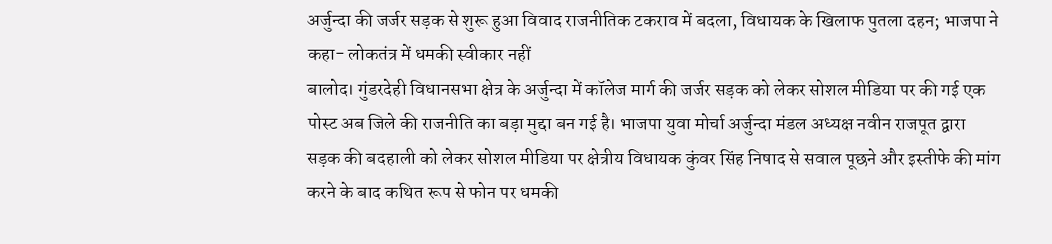अर्जुन्दा की जर्जर सड़क से शुरू हुआ विवाद राजनीतिक टकराव में बदला, विधायक के खिलाफ पुतला दहन; भाजपा ने कहा- लोकतंत्र में धमकी स्वीकार नहीं
बालोद। गुंडरदेही विधानसभा क्षेत्र के अर्जुन्दा में कॉलेज मार्ग की जर्जर सड़क को लेकर सोशल मीडिया पर की गई एक पोस्ट अब जिले की राजनीति का बड़ा मुद्दा बन गई है। भाजपा युवा मोर्चा अर्जुन्दा मंडल अध्यक्ष नवीन राजपूत द्वारा सड़क की बदहाली को लेकर सोशल मीडिया पर क्षेत्रीय विधायक कुंवर सिंह निषाद से सवाल पूछने और इस्तीफे की मांग करने के बाद कथित रूप से फोन पर धमकी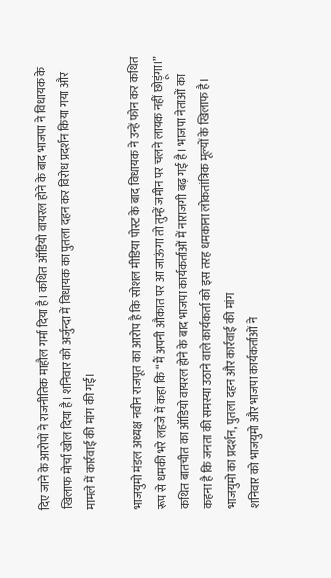दिए जाने के आरोपों ने राजनीतिक माहौल गर्मा दिया है। कथित ऑडियो वायरल होने के बाद भाजपा ने विधायक के खिलाफ मोर्चा खोल दिया है। शनिवार को अर्जुन्दा में विधायक का पुतला दहन कर विरोध प्रदर्शन किया गया और मामले में कार्रवाई की मांग की गई।

भाजयुमो मंडल अध्यक्ष नवीन राजपूत का आरोप है कि सोशल मीडिया पोस्ट के बाद विधायक ने उन्हें फोन कर कथित रूप से धमकी भरे लहजे में कहा कि “मैं अपनी औकात पर आ जाऊंगा तो तुम्हें जमीन पर चलने लायक नहीं छोड़ूंगा।” कथित बातचीत का ऑडियो वायरल होने के बाद भाजपा कार्यकर्ताओं में नाराजगी बढ़ गई है। भाजपा नेताओं का कहना है कि जनता की समस्या उठाने वाले कार्यकर्ता को इस तरह धमकाना लोकतांत्रिक मूल्यों के खिलाफ है।
भाजयुमो का प्रदर्शन, पुतला दहन और कार्रवाई की मांग
शनिवार को भाजयुमो और भाजपा कार्यकर्ताओं ने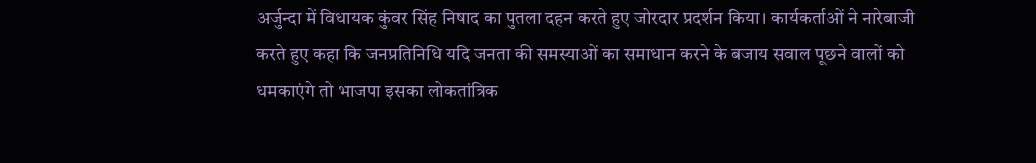अर्जुन्दा में विधायक कुंवर सिंह निषाद का पुतला दहन करते हुए जोरदार प्रदर्शन किया। कार्यकर्ताओं ने नारेबाजी करते हुए कहा कि जनप्रतिनिधि यदि जनता की समस्याओं का समाधान करने के बजाय सवाल पूछने वालों को धमकाएंगे तो भाजपा इसका लोकतांत्रिक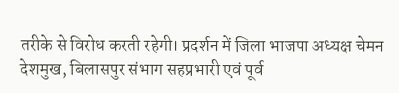तरीके से विरोध करती रहेगी। प्रदर्शन में जिला भाजपा अध्यक्ष चेमन देशमुख, बिलासपुर संभाग सहप्रभारी एवं पूर्व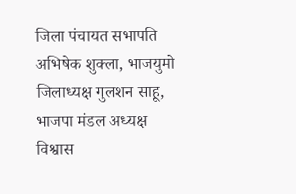जिला पंचायत सभापति अभिषेक शुक्ला, भाजयुमो जिलाध्यक्ष गुलशन साहू, भाजपा मंडल अध्यक्ष विश्वास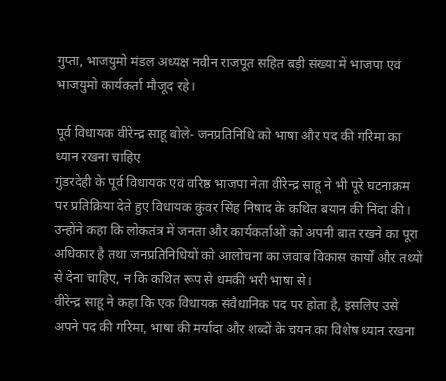गुप्ता, भाजयुमो मंडल अध्यक्ष नवीन राजपूत सहित बड़ी संख्या में भाजपा एवं भाजयुमो कार्यकर्ता मौजूद रहे।

पूर्व विधायक वीरेन्द्र साहू बोले- जनप्रतिनिधि को भाषा और पद की गरिमा का ध्यान रखना चाहिए
गुंडरदेही के पूर्व विधायक एवं वरिष्ठ भाजपा नेता वीरेन्द्र साहू ने भी पूरे घटनाक्रम पर प्रतिक्रिया देते हुए विधायक कुंवर सिंह निषाद के कथित बयान की निंदा की। उन्होंने कहा कि लोकतंत्र में जनता और कार्यकर्ताओं को अपनी बात रखने का पूरा अधिकार है तथा जनप्रतिनिधियों को आलोचना का जवाब विकास कार्यों और तथ्यों से देना चाहिए, न कि कथित रूप से धमकी भरी भाषा से।
वीरेन्द्र साहू ने कहा कि एक विधायक संवैधानिक पद पर होता है, इसलिए उसे अपने पद की गरिमा, भाषा की मर्यादा और शब्दों के चयन का विशेष ध्यान रखना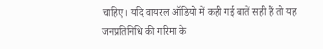चाहिए। यदि वायरल ऑडियो में कही गई बातें सही हैं तो यह जनप्रतिनिधि की गरिमा के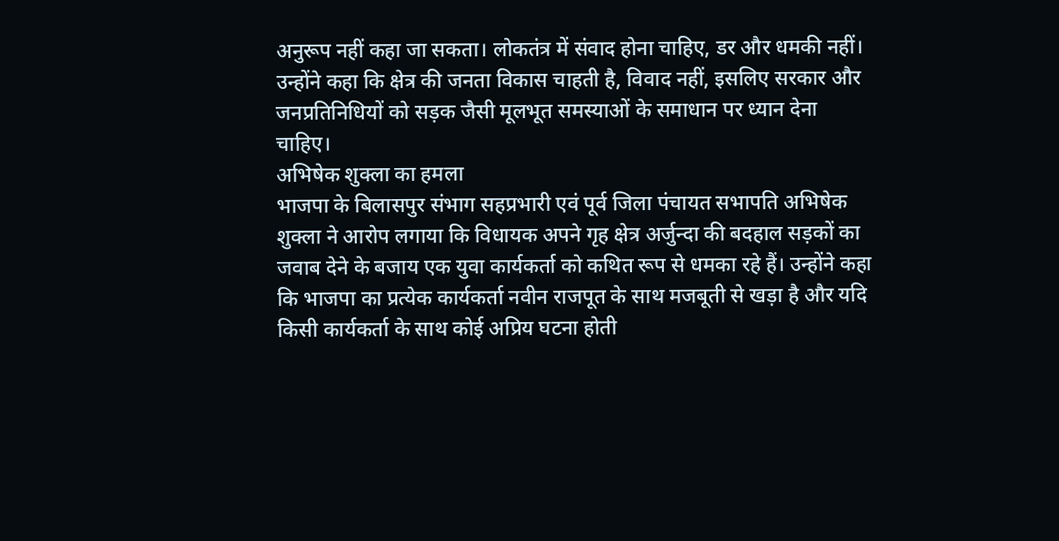अनुरूप नहीं कहा जा सकता। लोकतंत्र में संवाद होना चाहिए, डर और धमकी नहीं। उन्होंने कहा कि क्षेत्र की जनता विकास चाहती है, विवाद नहीं, इसलिए सरकार और जनप्रतिनिधियों को सड़क जैसी मूलभूत समस्याओं के समाधान पर ध्यान देना चाहिए।
अभिषेक शुक्ला का हमला
भाजपा के बिलासपुर संभाग सहप्रभारी एवं पूर्व जिला पंचायत सभापति अभिषेक शुक्ला ने आरोप लगाया कि विधायक अपने गृह क्षेत्र अर्जुन्दा की बदहाल सड़कों का जवाब देने के बजाय एक युवा कार्यकर्ता को कथित रूप से धमका रहे हैं। उन्होंने कहा कि भाजपा का प्रत्येक कार्यकर्ता नवीन राजपूत के साथ मजबूती से खड़ा है और यदि किसी कार्यकर्ता के साथ कोई अप्रिय घटना होती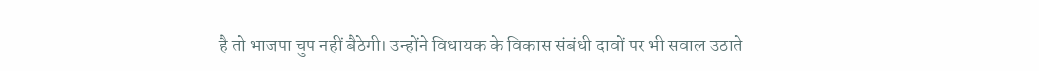है तो भाजपा चुप नहीं बैठेगी। उन्होंने विधायक के विकास संबंधी दावों पर भी सवाल उठाते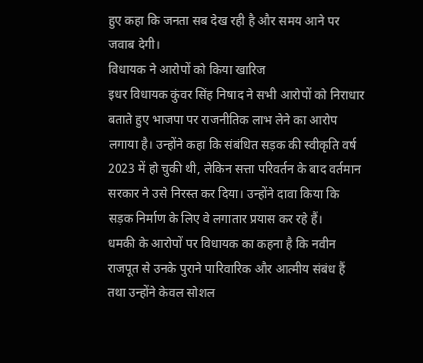हुए कहा कि जनता सब देख रही है और समय आने पर जवाब देगी।
विधायक ने आरोपों को किया खारिज
इधर विधायक कुंवर सिंह निषाद ने सभी आरोपों को निराधार बताते हुए भाजपा पर राजनीतिक लाभ लेने का आरोप लगाया है। उन्होंने कहा कि संबंधित सड़क की स्वीकृति वर्ष 2023 में हो चुकी थी, लेकिन सत्ता परिवर्तन के बाद वर्तमान सरकार ने उसे निरस्त कर दिया। उन्होंने दावा किया कि सड़क निर्माण के लिए वे लगातार प्रयास कर रहे हैं।
धमकी के आरोपों पर विधायक का कहना है कि नवीन राजपूत से उनके पुराने पारिवारिक और आत्मीय संबंध हैं तथा उन्होंने केवल सोशल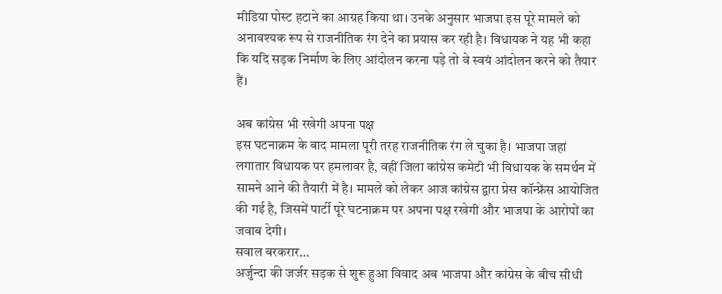मीडिया पोस्ट हटाने का आग्रह किया था। उनके अनुसार भाजपा इस पूरे मामले को अनावश्यक रूप से राजनीतिक रंग देने का प्रयास कर रही है। विधायक ने यह भी कहा कि यदि सड़क निर्माण के लिए आंदोलन करना पड़े तो वे स्वयं आंदोलन करने को तैयार हैं।

अब कांग्रेस भी रखेगी अपना पक्ष
इस घटनाक्रम के बाद मामला पूरी तरह राजनीतिक रंग ले चुका है। भाजपा जहां लगातार विधायक पर हमलावर है, वहीं जिला कांग्रेस कमेटी भी विधायक के समर्थन में सामने आने की तैयारी में है। मामले को लेकर आज कांग्रेस द्वारा प्रेस कॉन्फ्रेंस आयोजित की गई है, जिसमें पार्टी पूरे घटनाक्रम पर अपना पक्ष रखेगी और भाजपा के आरोपों का जवाब देगी।
सवाल बरकरार…
अर्जुन्दा की जर्जर सड़क से शुरू हुआ विवाद अब भाजपा और कांग्रेस के बीच सीधी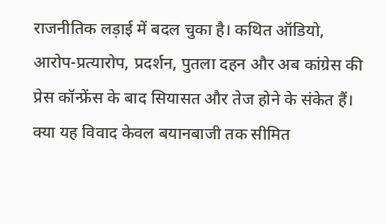राजनीतिक लड़ाई में बदल चुका है। कथित ऑडियो, आरोप-प्रत्यारोप, प्रदर्शन, पुतला दहन और अब कांग्रेस की प्रेस कॉन्फ्रेंस के बाद सियासत और तेज होने के संकेत हैं। क्या यह विवाद केवल बयानबाजी तक सीमित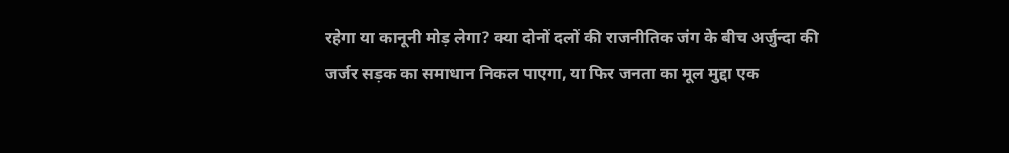रहेगा या कानूनी मोड़ लेगा? क्या दोनों दलों की राजनीतिक जंग के बीच अर्जुन्दा की जर्जर सड़क का समाधान निकल पाएगा, या फिर जनता का मूल मुद्दा एक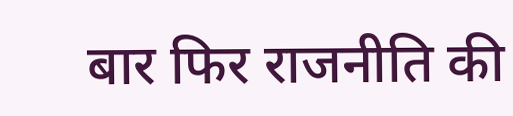बार फिर राजनीति की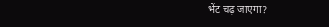भेंट चढ़ जाएगा?